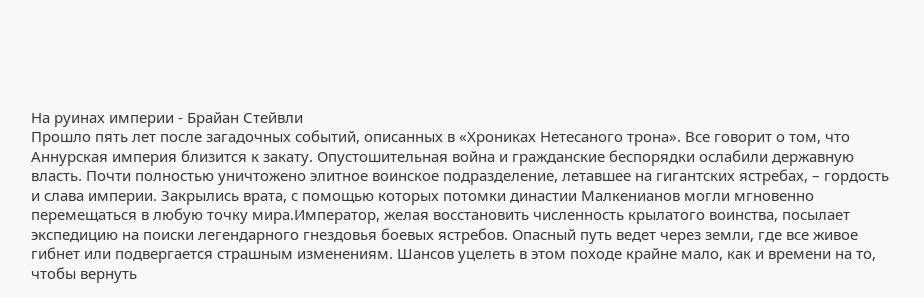На руинах империи - Брайан Стейвли
Прошло пять лет после загадочных событий, описанных в «Хрониках Нетесаного трона». Все говорит о том, что Аннурская империя близится к закату. Опустошительная война и гражданские беспорядки ослабили державную власть. Почти полностью уничтожено элитное воинское подразделение, летавшее на гигантских ястребах, – гордость и слава империи. Закрылись врата, с помощью которых потомки династии Малкенианов могли мгновенно перемещаться в любую точку мира.Император, желая восстановить численность крылатого воинства, посылает экспедицию на поиски легендарного гнездовья боевых ястребов. Опасный путь ведет через земли, где все живое гибнет или подвергается страшным изменениям. Шансов уцелеть в этом походе крайне мало, как и времени на то, чтобы вернуть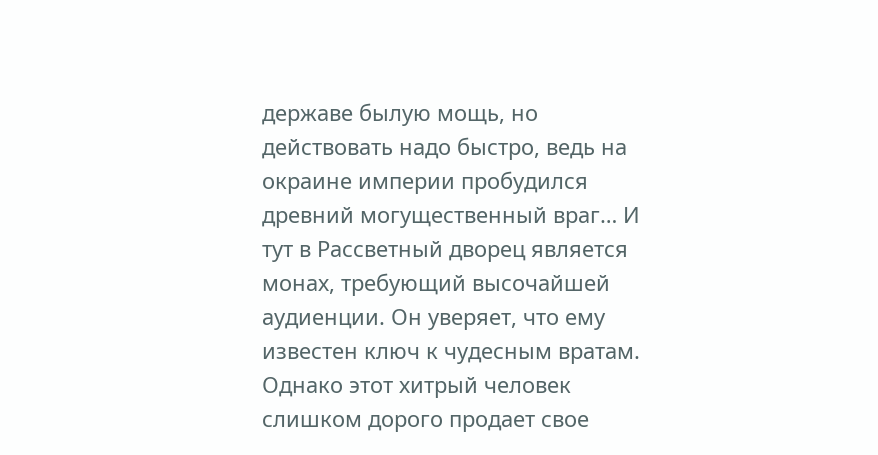державе былую мощь, но действовать надо быстро, ведь на окраине империи пробудился древний могущественный враг… И тут в Рассветный дворец является монах, требующий высочайшей аудиенции. Он уверяет, что ему известен ключ к чудесным вратам. Однако этот хитрый человек слишком дорого продает свое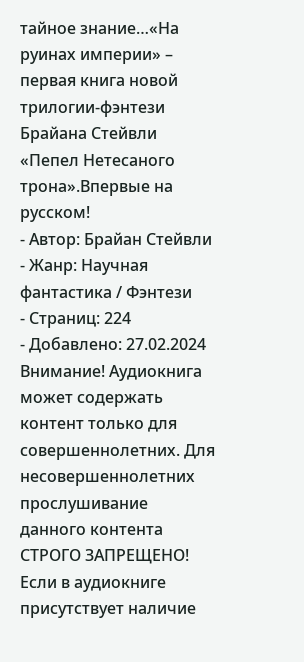тайное знание…«На руинах империи» – первая книга новой трилогии-фэнтези Брайана Стейвли «Пепел Нетесаного трона».Впервые на русском!
- Автор: Брайан Стейвли
- Жанр: Научная фантастика / Фэнтези
- Страниц: 224
- Добавлено: 27.02.2024
Внимание! Аудиокнига может содержать контент только для совершеннолетних. Для несовершеннолетних прослушивание данного контента СТРОГО ЗАПРЕЩЕНО! Если в аудиокниге присутствует наличие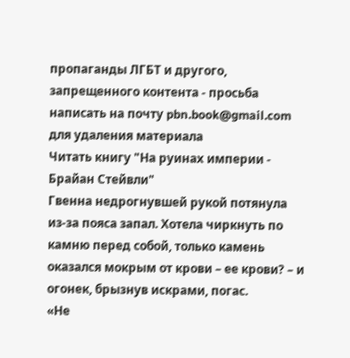пропаганды ЛГБТ и другого, запрещенного контента - просьба написать на почту pbn.book@gmail.com для удаления материала
Читать книгу "На руинах империи - Брайан Стейвли"
Гвенна недрогнувшей рукой потянула из-за пояса запал. Хотела чиркнуть по камню перед собой, только камень оказался мокрым от крови – ее крови? – и огонек, брызнув искрами, погас.
«Не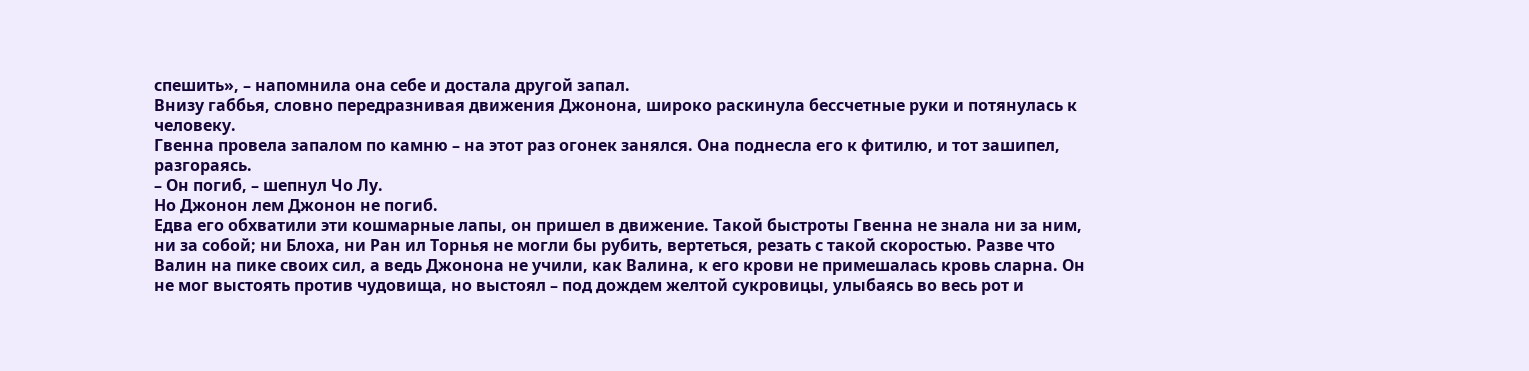спешить», – напомнила она себе и достала другой запал.
Внизу габбья, словно передразнивая движения Джонона, широко раскинула бессчетные руки и потянулась к человеку.
Гвенна провела запалом по камню – на этот раз огонек занялся. Она поднесла его к фитилю, и тот зашипел, разгораясь.
– Он погиб, – шепнул Чо Лу.
Но Джонон лем Джонон не погиб.
Едва его обхватили эти кошмарные лапы, он пришел в движение. Такой быстроты Гвенна не знала ни за ним, ни за собой; ни Блоха, ни Ран ил Торнья не могли бы рубить, вертеться, резать с такой скоростью. Разве что Валин на пике своих сил, а ведь Джонона не учили, как Валина, к его крови не примешалась кровь сларна. Он не мог выстоять против чудовища, но выстоял – под дождем желтой сукровицы, улыбаясь во весь рот и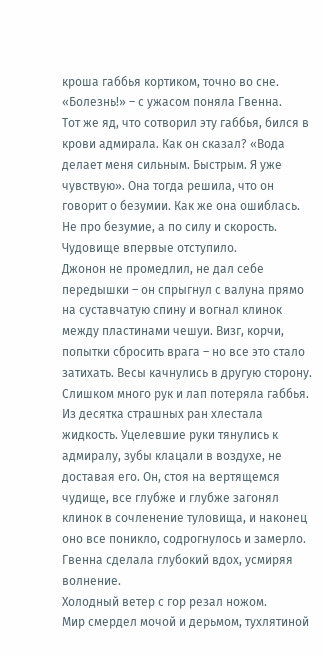кроша габбья кортиком, точно во сне.
«Болезнь!» – с ужасом поняла Гвенна.
Тот же яд, что сотворил эту габбья, бился в крови адмирала. Как он сказал? «Вода делает меня сильным. Быстрым. Я уже чувствую». Она тогда решила, что он говорит о безумии. Как же она ошиблась. Не про безумие, а по силу и скорость. Чудовище впервые отступило.
Джонон не промедлил, не дал себе передышки – он спрыгнул с валуна прямо на суставчатую спину и вогнал клинок между пластинами чешуи. Визг, корчи, попытки сбросить врага – но все это стало затихать. Весы качнулись в другую сторону. Слишком много рук и лап потеряла габбья. Из десятка страшных ран хлестала жидкость. Уцелевшие руки тянулись к адмиралу, зубы клацали в воздухе, не доставая его. Он, стоя на вертящемся чудище, все глубже и глубже загонял клинок в сочленение туловища, и наконец оно все поникло, содрогнулось и замерло.
Гвенна сделала глубокий вдох, усмиряя волнение.
Холодный ветер с гор резал ножом.
Мир смердел мочой и дерьмом, тухлятиной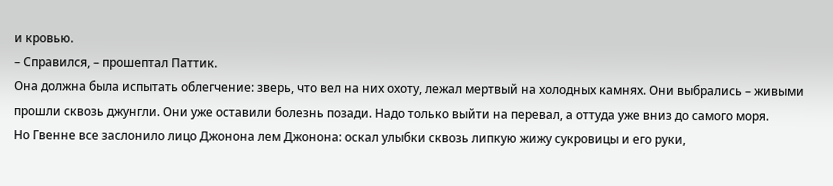и кровью.
– Справился, – прошептал Паттик.
Она должна была испытать облегчение: зверь, что вел на них охоту, лежал мертвый на холодных камнях. Они выбрались – живыми прошли сквозь джунгли. Они уже оставили болезнь позади. Надо только выйти на перевал, а оттуда уже вниз до самого моря.
Но Гвенне все заслонило лицо Джонона лем Джонона: оскал улыбки сквозь липкую жижу сукровицы и его руки,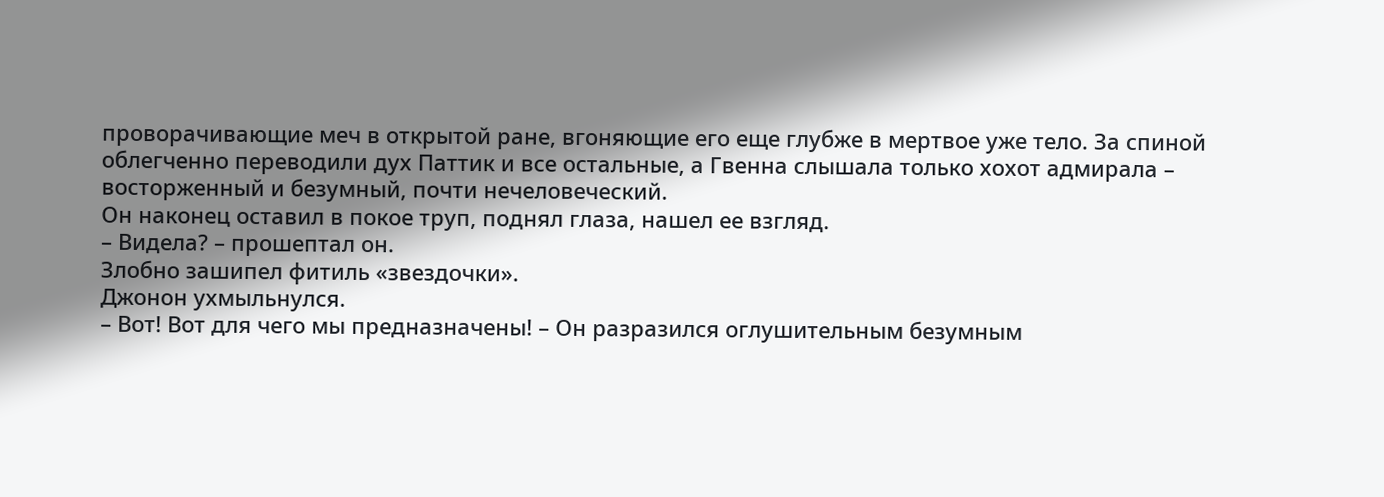проворачивающие меч в открытой ране, вгоняющие его еще глубже в мертвое уже тело. За спиной облегченно переводили дух Паттик и все остальные, а Гвенна слышала только хохот адмирала – восторженный и безумный, почти нечеловеческий.
Он наконец оставил в покое труп, поднял глаза, нашел ее взгляд.
– Видела? – прошептал он.
Злобно зашипел фитиль «звездочки».
Джонон ухмыльнулся.
– Вот! Вот для чего мы предназначены! – Он разразился оглушительным безумным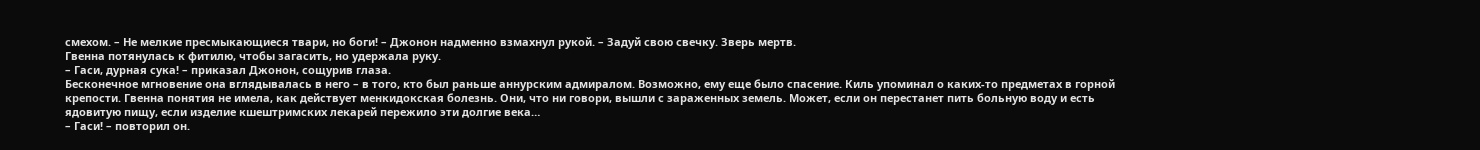смехом. – Не мелкие пресмыкающиеся твари, но боги! – Джонон надменно взмахнул рукой. – Задуй свою свечку. Зверь мертв.
Гвенна потянулась к фитилю, чтобы загасить, но удержала руку.
– Гаси, дурная сука! – приказал Джонон, сощурив глаза.
Бесконечное мгновение она вглядывалась в него – в того, кто был раньше аннурским адмиралом. Возможно, ему еще было спасение. Киль упоминал о каких-то предметах в горной крепости. Гвенна понятия не имела, как действует менкидокская болезнь. Они, что ни говори, вышли с зараженных земель. Может, если он перестанет пить больную воду и есть ядовитую пищу, если изделие кшештримских лекарей пережило эти долгие века…
– Гаси! – повторил он.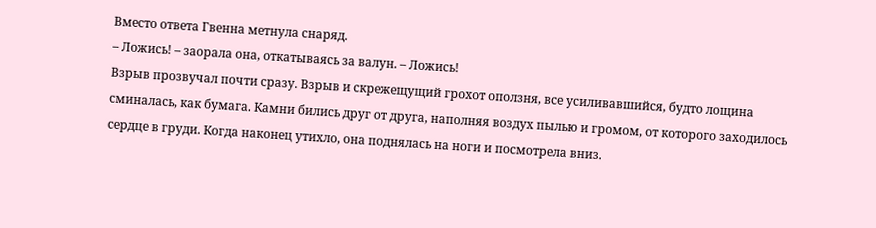Вместо ответа Гвенна метнула снаряд.
– Ложись! – заорала она, откатываясь за валун. – Ложись!
Взрыв прозвучал почти сразу. Взрыв и скрежещущий грохот оползня, все усиливавшийся, будто лощина сминалась, как бумага. Камни бились друг от друга, наполняя воздух пылью и громом, от которого заходилось сердце в груди. Когда наконец утихло, она поднялась на ноги и посмотрела вниз.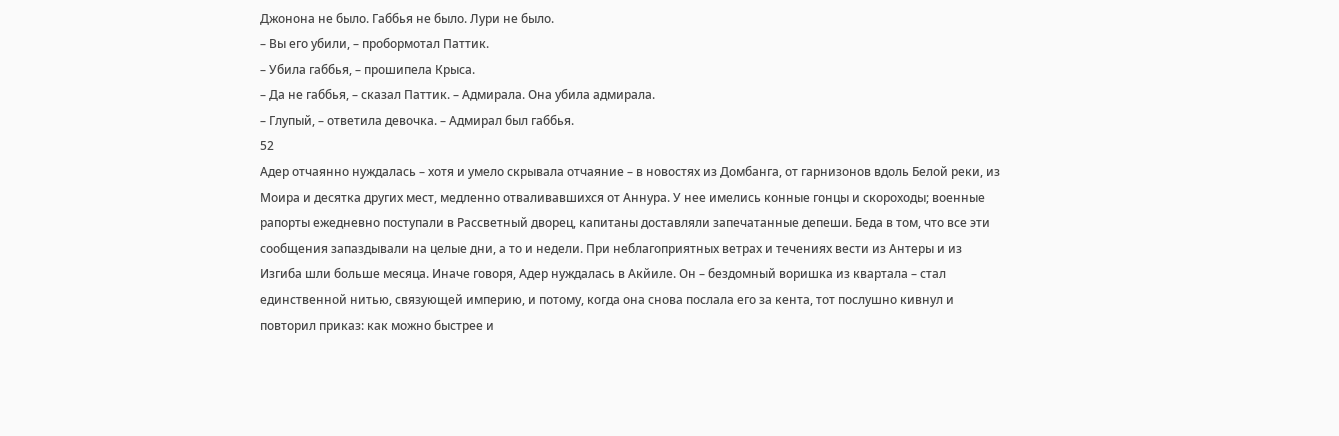Джонона не было. Габбья не было. Лури не было.
– Вы его убили, – пробормотал Паттик.
– Убила габбья, – прошипела Крыса.
– Да не габбья, – сказал Паттик. – Адмирала. Она убила адмирала.
– Глупый, – ответила девочка. – Адмирал был габбья.
52
Адер отчаянно нуждалась – хотя и умело скрывала отчаяние – в новостях из Домбанга, от гарнизонов вдоль Белой реки, из Моира и десятка других мест, медленно отваливавшихся от Аннура. У нее имелись конные гонцы и скороходы; военные рапорты ежедневно поступали в Рассветный дворец, капитаны доставляли запечатанные депеши. Беда в том, что все эти сообщения запаздывали на целые дни, а то и недели. При неблагоприятных ветрах и течениях вести из Антеры и из Изгиба шли больше месяца. Иначе говоря, Адер нуждалась в Акйиле. Он – бездомный воришка из квартала – стал единственной нитью, связующей империю, и потому, когда она снова послала его за кента, тот послушно кивнул и повторил приказ: как можно быстрее и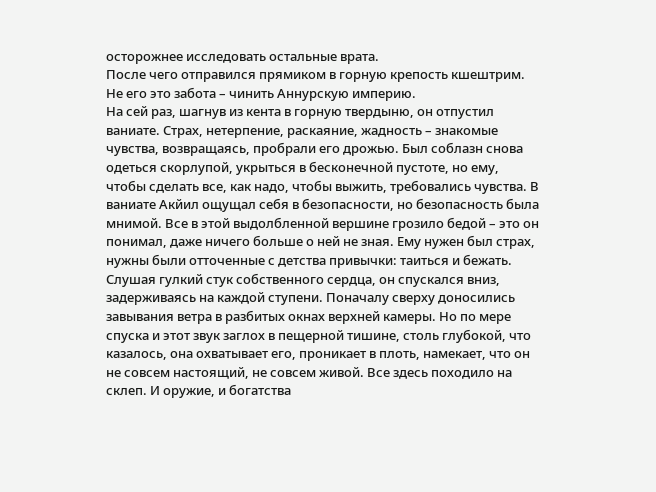осторожнее исследовать остальные врата.
После чего отправился прямиком в горную крепость кшештрим.
Не его это забота – чинить Аннурскую империю.
На сей раз, шагнув из кента в горную твердыню, он отпустил ваниате. Страх, нетерпение, раскаяние, жадность – знакомые чувства, возвращаясь, пробрали его дрожью. Был соблазн снова одеться скорлупой, укрыться в бесконечной пустоте, но ему, чтобы сделать все, как надо, чтобы выжить, требовались чувства. В ваниате Акйил ощущал себя в безопасности, но безопасность была мнимой. Все в этой выдолбленной вершине грозило бедой – это он понимал, даже ничего больше о ней не зная. Ему нужен был страх, нужны были отточенные с детства привычки: таиться и бежать.
Слушая гулкий стук собственного сердца, он спускался вниз, задерживаясь на каждой ступени. Поначалу сверху доносились завывания ветра в разбитых окнах верхней камеры. Но по мере спуска и этот звук заглох в пещерной тишине, столь глубокой, что казалось, она охватывает его, проникает в плоть, намекает, что он не совсем настоящий, не совсем живой. Все здесь походило на склеп. И оружие, и богатства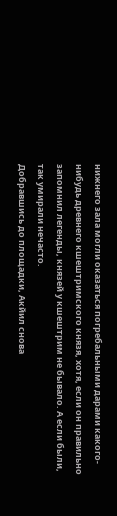нижнего зала могли оказаться погребальными дарами какого-нибудь древнего кшештримского князя, хотя, если он правильно запомнил легенды, князей у кшештрим не бывало. А если были, так умирали нечасто.
Добравшись до площадки, Акйил снова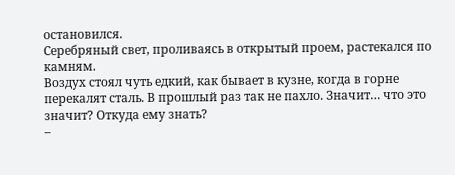остановился.
Серебряный свет, проливаясь в открытый проем, растекался по камням.
Воздух стоял чуть едкий, как бывает в кузне, когда в горне перекалят сталь. В прошлый раз так не пахло. Значит… что это значит? Откуда ему знать?
–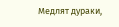Медлят дураки,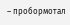– пробормотал